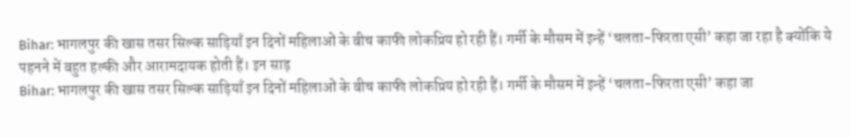Bihar: भागलपुर की खास तसर सिल्क साड़ियाँ इन दिनों महिलाओं के बीच काफी लोकप्रिय हो रही हैं। गर्मी के मौसम में इन्हें ‘चलता-फिरता एसी’ कहा जा रहा है क्योंकि ये पहनने में बहुत हल्की और आरामदायक होती हैं। इन साड़
Bihar: भागलपुर की खास तसर सिल्क साड़ियाँ इन दिनों महिलाओं के बीच काफी लोकप्रिय हो रही हैं। गर्मी के मौसम में इन्हें ‘चलता-फिरता एसी’ कहा जा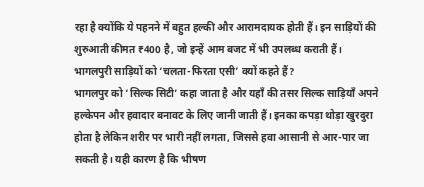रहा है क्योंकि ये पहनने में बहुत हल्की और आरामदायक होती हैं। इन साड़ियों की शुरुआती कीमत ₹400 है, जो इन्हें आम बजट में भी उपलब्ध कराती हैं।
भागलपुरी साड़ियों को ‘चलता-फिरता एसी’ क्यों कहते हैं?
भागलपुर को ‘सिल्क सिटी’ कहा जाता है और यहाँ की तसर सिल्क साड़ियाँ अपने हल्केपन और हवादार बनावट के लिए जानी जाती हैं। इनका कपड़ा थोड़ा खुरदुरा होता है लेकिन शरीर पर भारी नहीं लगता, जिससे हवा आसानी से आर-पार जा सकती है। यही कारण है कि भीषण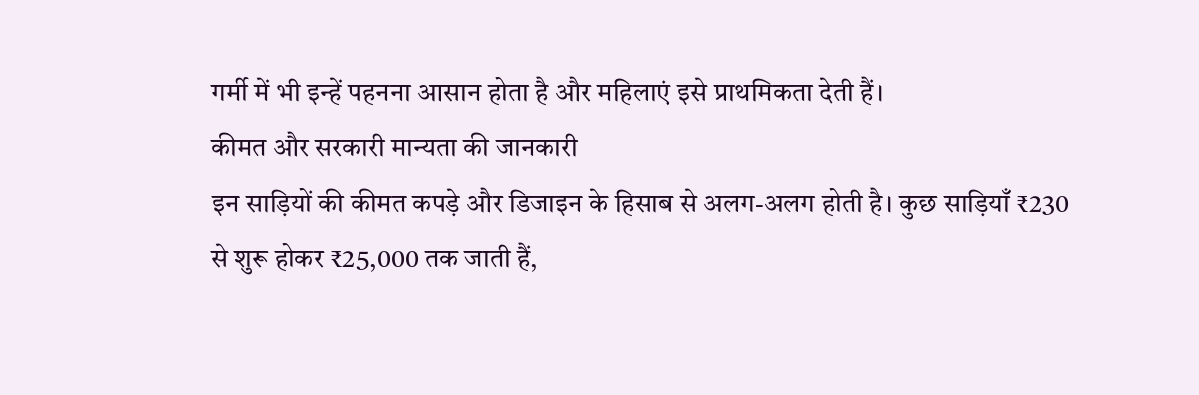गर्मी में भी इन्हें पहनना आसान होता है और महिलाएं इसे प्राथमिकता देती हैं।
कीमत और सरकारी मान्यता की जानकारी
इन साड़ियों की कीमत कपड़े और डिजाइन के हिसाब से अलग-अलग होती है। कुछ साड़ियाँ ₹230 से शुरू होकर ₹25,000 तक जाती हैं,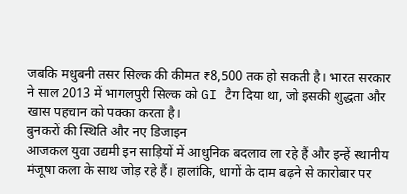जबकि मधुबनी तसर सिल्क की कीमत ₹8,500 तक हो सकती है। भारत सरकार ने साल 2013 में भागलपुरी सिल्क को GI टैग दिया था, जो इसकी शुद्धता और खास पहचान को पक्का करता है।
बुनकरों की स्थिति और नए डिजाइन
आजकल युवा उद्यमी इन साड़ियों में आधुनिक बदलाव ला रहे हैं और इन्हें स्थानीय मंजूषा कला के साथ जोड़ रहे हैं। हालांकि, धागों के दाम बढ़ने से कारोबार पर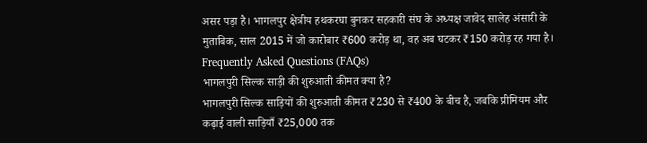असर पड़ा है। भागलपुर क्षेत्रीय हथकरघा बुनकर सहकारी संघ के अध्यक्ष जावेद सालेह अंसारी के मुताबिक, साल 2015 में जो कारोबार ₹600 करोड़ था, वह अब घटकर ₹150 करोड़ रह गया है।
Frequently Asked Questions (FAQs)
भागलपुरी सिल्क साड़ी की शुरुआती कीमत क्या है?
भागलपुरी सिल्क साड़ियों की शुरुआती कीमत ₹230 से ₹400 के बीच है, जबकि प्रीमियम और कढ़ाई वाली साड़ियाँ ₹25,000 तक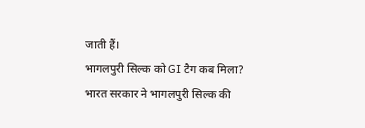जाती हैं।
भागलपुरी सिल्क को GI टैग कब मिला?
भारत सरकार ने भागलपुरी सिल्क की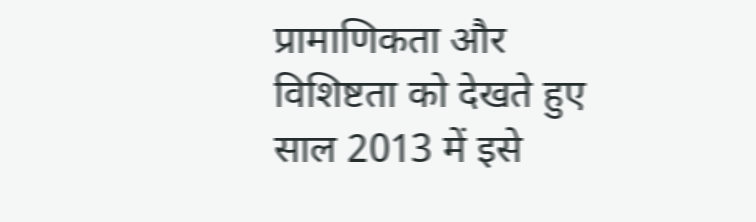प्रामाणिकता और विशिष्टता को देखते हुए साल 2013 में इसे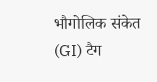भौगोलिक संकेत (GI) टैग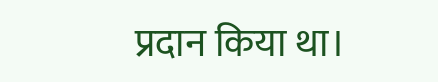प्रदान किया था।